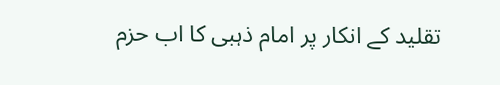تقلید کے انکار پر امام ذہبی کا اب حزم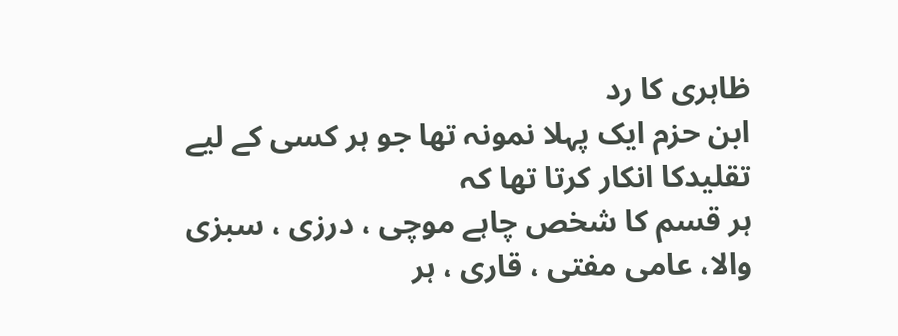ظاہری کا رد
ابن حزم ایک پہلا نمونہ تھا جو ہر کسی کے لیے تقلیدکا انکار کرتا تھا کہ
ہر قسم کا شخص چاہے موچی ، درزی ، سبزی والا، عامی مفتی ، قاری ، ہر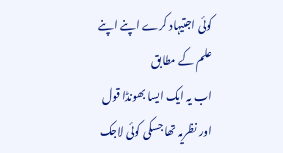کوئی اجتیہاد کرے اپنے اپنے علم کے مطابق
اب یہ ایک ایسا بھونڈا قول اور نظریہ تھا جسکی کوئی لاجک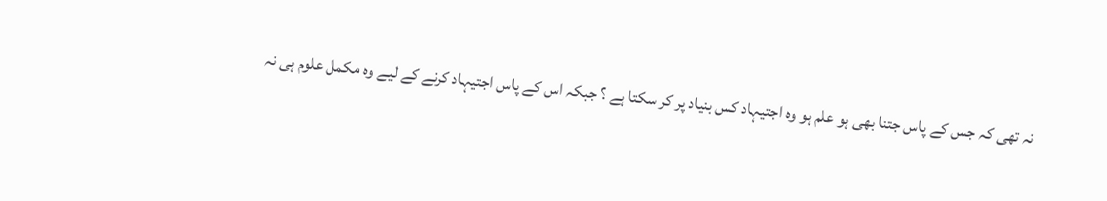نہ تھی کہ جس کے پاس جتنا بھی ہو علم ہو وہ اجتیہاد کس بنیاد پر کر سکتا ہے ؟ جبکہ اس کے پاس اجتیہاد کرنے کے لیے وہ مکمل علوم ہی نہ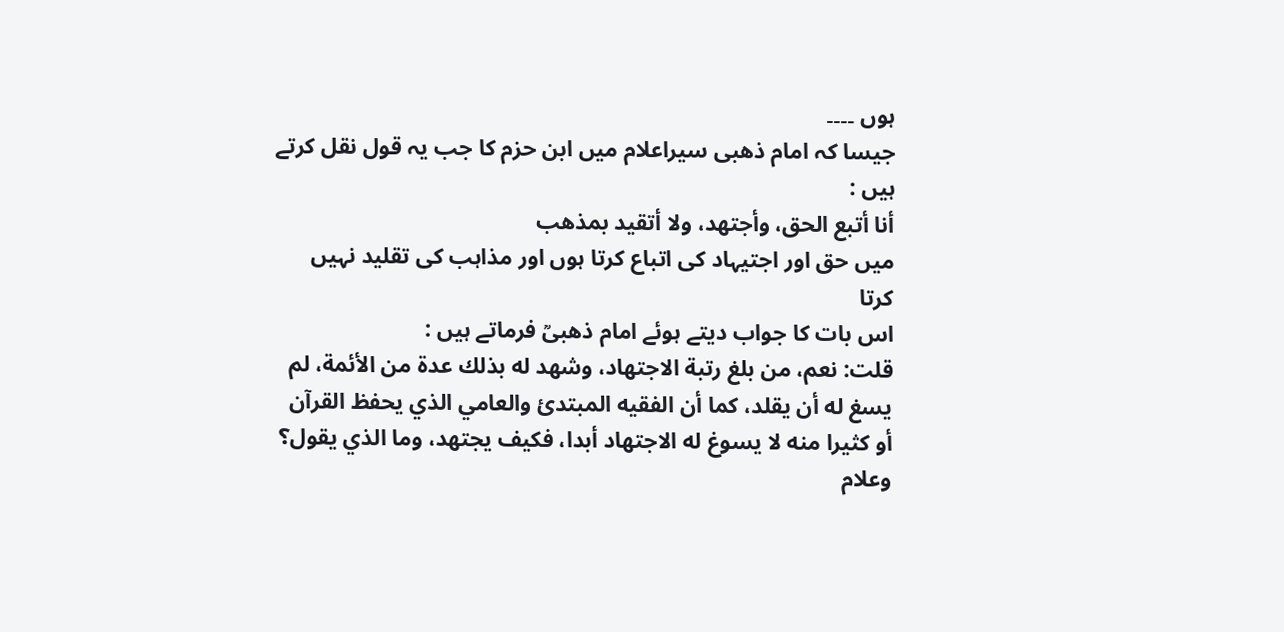ہوں ۔۔۔۔
جیسا کہ امام ذھبی سیراعلام میں ابن حزم کا جب یہ قول نقل کرتے ہیں :
أنا أتبع الحق، وأجتهد، ولا أتقيد بمذهب
میں حق اور اجتیہاد کی اتباع کرتا ہوں اور مذاہب کی تقلید نہیں کرتا
اس بات کا جواب دیتے ہوئے امام ذھبیؒ فرماتے ہیں :
قلت: نعم، من بلغ رتبة الاجتهاد، وشهد له بذلك عدة من الأئمة، لم يسغ له أن يقلد، كما أن الفقيه المبتدئ والعامي الذي يحفظ القرآن أو كثيرا منه لا يسوغ له الاجتهاد أبدا، فكيف يجتهد، وما الذي يقول؟ وعلام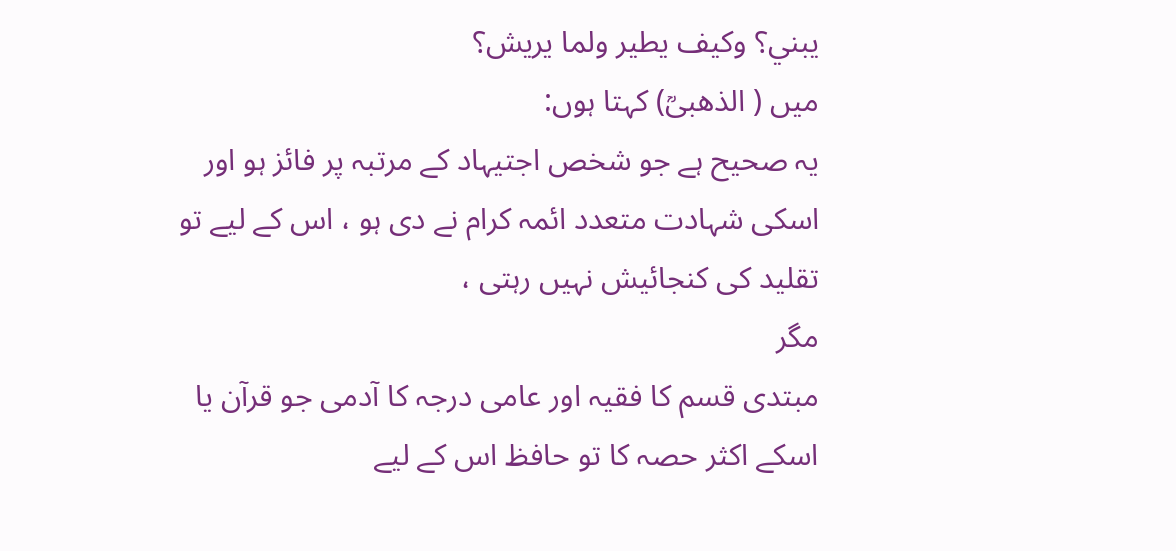يبني؟ وكيف يطير ولما يريش؟
میں ( الذھبیؒ) کہتا ہوں:
یہ صحیح ہے جو شخص اجتیہاد کے مرتبہ پر فائز ہو اور اسکی شہادت متعدد ائمہ کرام نے دی ہو ، اس کے لیے تو تقلید کی کنجائیش نہیں رہتی ،
مگر
مبتدی قسم کا فقیہ اور عامی درجہ کا آدمی جو قرآن یا اسکے اکثر حصہ کا تو حافظ اس کے لیے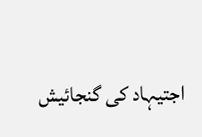اجتیہاد کی گنجائیش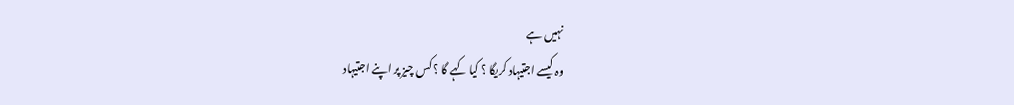نہیں ہے
وہ کیسے اجتیہاد کریگا ؟ کیا کہے گا ؟ کس چیز پر اپنے اجتیہاد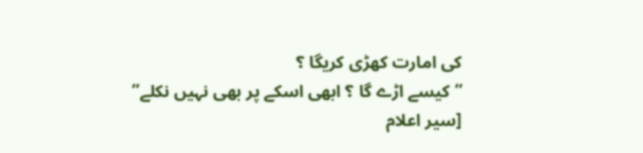کی امارت کھڑی کریگا ؟
”کیسے اڑے گا ؟ ابھی اسکے پر بھی نہیں نکلے”
[سیر اعلام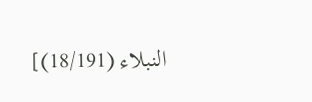النبلاء (18/191)]